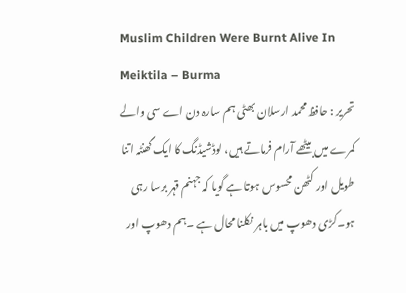Muslim Children Were Burnt Alive In Meiktila – Burma
تحریر : حافظ محمد ارسلان بھٹی ہم سارہ دن اے سی والے کمرے میں بیٹھے آرام فرماتے ہیں، لوڈشیڈنگ کا ایک گھنٹہ اتنا طویل اور کٹھن محسوس ہوتا ہے گویا کہ جہنم قہر برسا رہی ہو۔کڑی دھوپ میں باہر نکلنا محال ہے ۔ہم دھوپ اور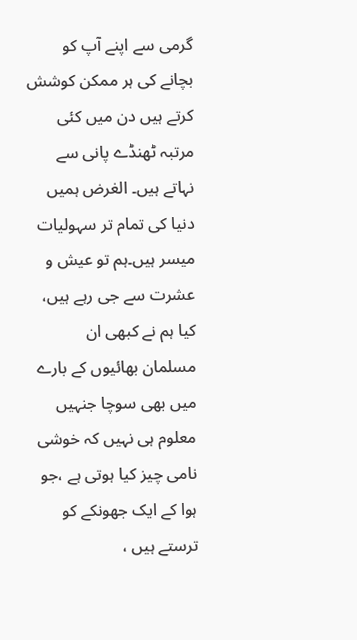گرمی سے اپنے آپ کو بچانے کی ہر ممکن کوشش کرتے ہیں دن میں کئی مرتبہ ٹھنڈے پانی سے نہاتے ہیں۔ الغرض ہمیں دنیا کی تمام تر سہولیات میسر ہیں۔ہم تو عیش و عشرت سے جی رہے ہیں، کیا ہم نے کبھی ان مسلمان بھائیوں کے بارے میں بھی سوچا جنہیں معلوم ہی نہیں کہ خوشی نامی چیز کیا ہوتی ہے ،جو ہوا کے ایک جھونکے کو ترستے ہیں ،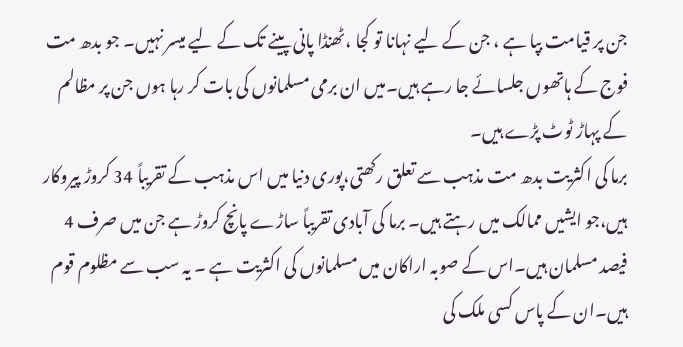جن پر قیامت بپا ہے ، جن کے لیے نہانا تو کجا ،ٹھنڈا پانی پینے تک کے لیے میسر نہیں۔ جو بدھ مت فوج کے ہاتھوں جلسائے جا رہے ہیں۔میں ان برمی مسلمانوں کی بات کر رہا ہوں جن پر مظالم کے پہاڑ ٹوٹ پڑے ہیں۔
برما کی اکثریت بدھ مت مذہب سے تعلق رکھتی،پوری دنیا میں اس مذہب کے تقریباً 34 کروڑ پیروکار ہیں،جو ایشیں ممالک میں رہتے ہیں۔ برما کی آبادی تقریباً ساڑے پانچ کروڑ ہے جن میں صرف 4 فیصد مسلمان ہیں۔اس کے صوبہ اراکان میں مسلمانوں کی اکثریت ہے ۔ یہ سب سے مظلوم قوم ہیں۔ان کے پاس کسی ملک کی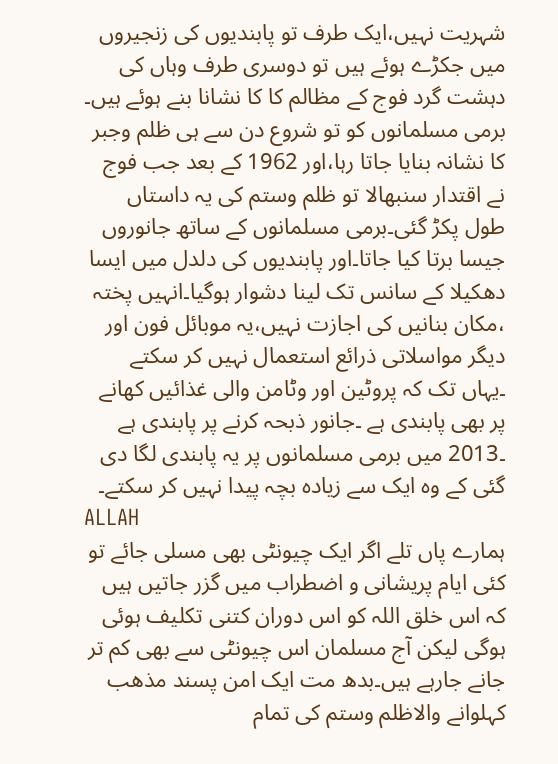شہریت نہیں،ایک طرف تو پابندیوں کی زنجیروں میں جکڑے ہوئے ہیں تو دوسری طرف وہاں کی دہشت گرد فوج کے مظالم کا کا نشانا بنے ہوئے ہیں۔
برمی مسلمانوں کو تو شروع دن سے ہی ظلم وجبر کا نشانہ بنایا جاتا رہا،اور 1962 کے بعد جب فوج نے اقتدار سنبھالا تو ظلم وستم کی یہ داستاں طول پکڑ گئی۔برمی مسلمانوں کے ساتھ جانوروں جیسا برتا کیا جاتا۔اور پابندیوں کی دلدل میں ایسا دھکیلا کے سانس تک لینا دشوار ہوگیا۔انہیں پختہ ،مکان بنانیں کی اجازت نہیں،یہ موبائل فون اور دیگر مواسلاتی ذرائع استعمال نہیں کر سکتے ۔یہاں تک کہ پروٹین اور وٹامن والی غذائیں کھانے پر بھی پابندی ہے ۔جانور ذبحہ کرنے پر پابندی ہے ۔2013 میں برمی مسلمانوں پر یہ پابندی لگا دی گئی کے وہ ایک سے زیادہ بچہ پیدا نہیں کر سکتے۔
ALLAH
ہمارے پاں تلے اگر ایک چیونٹی بھی مسلی جائے تو کئی ایام پریشانی و اضطراب میں گزر جاتیں ہیں کہ اس خلق اللہ کو اس دوران کتنی تکلیف ہوئی ہوگی لیکن آج مسلمان اس چیونٹی سے بھی کم تر جانے جارہے ہیں۔بدھ مت ایک امن پسند مذھب کہلوانے والاظلم وستم کی تمام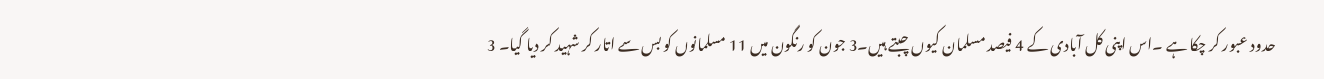حدود عبور کر چکا ہے ۔اس اپنی کل آبادی کے 4 فیصد مسلمان کیوں چبتے ہیں۔3 جون کو رنگون میں 11 مسلمانوں کو بس سے اتار کر شہید کر دیا گیا۔ 3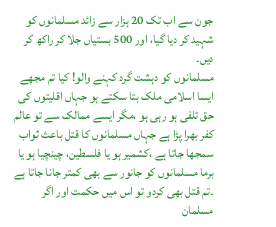جون سے اب تک 20 ہزار سے زائد مسلمانوں کو شہید کر دیا گیا، اور 500 بستیاں جلا کر راکھ کر دیں۔
مسلمانوں کو دہشت گرد کہنے والو! کیا تم مجھے ایسا اسلامی ملک بتا سکتے ہو جہاں اقلیتوں کی حق تلفی ہو رہی ہو ،مگر ایسے ممالک سے تو عالم کفر بھرا پڑا ہے جہاں مسلمانوں کا قتل باعث ثواب سمجھا جاتا ہے ،کشمیر ہو یا فلسطین، چینچیا ہو یا برما مسلمانوں کو جانور سے بھی کمتر جانا جاتا ہے ۔تم قتل بھی کردو تو اس میں حکمت اور اگر مسلمان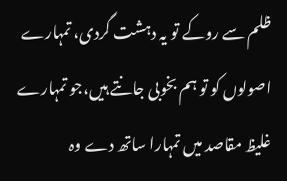ظلم سے روکے تو یہ دہشت گردی، تمہارے اصولوں کو تو ہم بخوبی جانتے ہیں،جو تمہارے غلیظ مقاصد میں تمہارا ساتھ دے وہ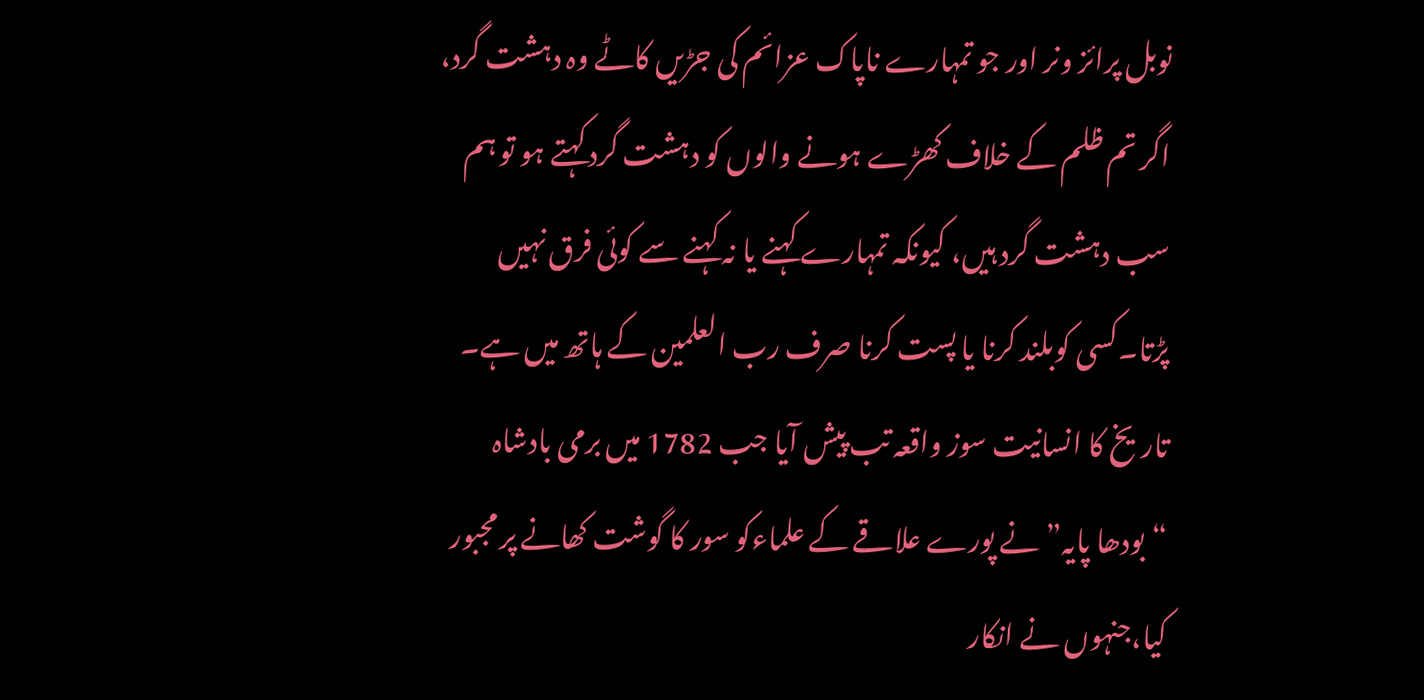نوبل پرائز ونر اور جو تمہارے ناپاک عزائم کی جڑیں کاٹے وہ دہشت گرد، اگر تم ظلم کے خلاف کھڑے ہونے والوں کو دہشت گرد کہتے ہو تو ہم سب دہشت گرد ہیں، کیونکہ تمہارے کہنے یا نہ کہنے سے کوئی فرق نہیں پڑتا۔کسی کوبلند کرنا یا پست کرنا صرف رب العلمین کے ہاتھ میں ہے۔
تاریخ کا انسانیت سوز واقعہ تب پیش آیا جب 1782 میں برمی بادشاہ “بودھا پایہ” نے پورے علاقے کے علماءکو سور کا گوشت کھانے پر مجبور کیا،جنہوں نے انکار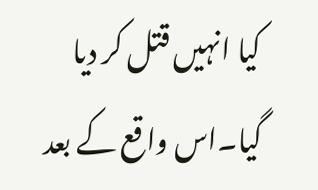کیا انہیں قتل کر دیا گیا۔اس واقع کے بعد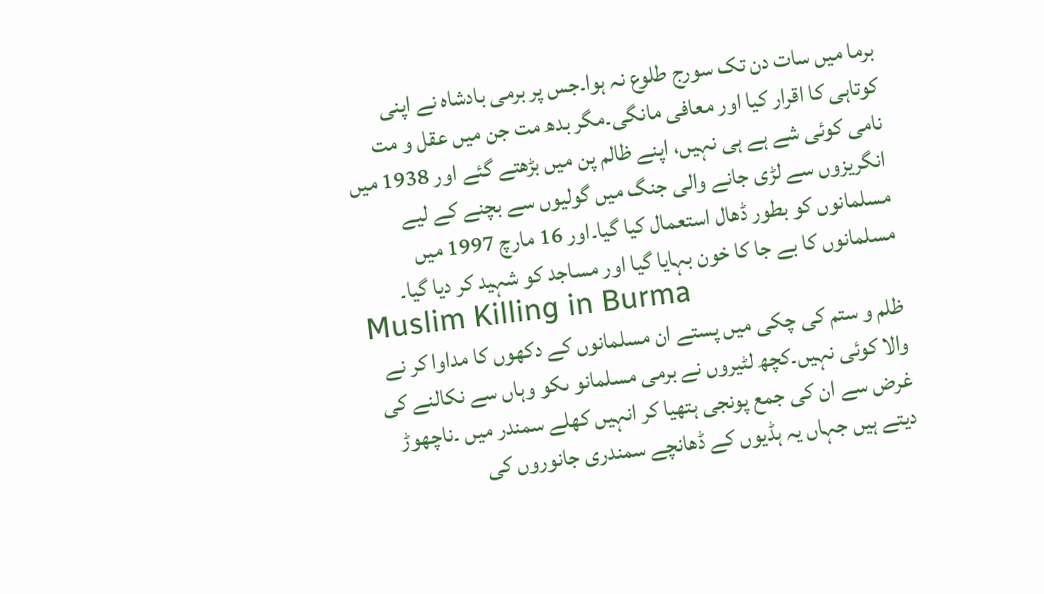برما میں سات دن تک سورج طلوع نہ ہوا۔جس پر برمی بادشاہ نے اپنی کوتاہی کا اقرار کیا اور معافی مانگی۔مگر بدھ مت جن میں عقل و مت نامی کوئی شے ہے ہی نہیں، اپنے ظالم پن میں بڑھتے گئے اور 1938 میں انگریزوں سے لڑی جانے والی جنگ میں گولیوں سے بچنے کے لیے مسلمانوں کو بطور ڈھال استعمال کیا گیا۔اور 16 مارچ 1997 میں مسلمانوں کا بے جا کا خون بہایا گیا اور مساجد کو شہید کر دیا گیا۔
Muslim Killing in Burma
ظلم و ستم کی چکی میں پستے ان مسلمانوں کے دکھوں کا مداوا کر نے والا کوئی نہیں۔کچھ لٹیروں نے برمی مسلمانو ںکو وہاں سے نکالنے کی غرض سے ان کی جمع پونجی ہتھیا کر انہیں کھلے سمندر میں ۔ناچھوڑ دیتے ہیں جہاں یہ ہڈیوں کے ڈھانچے سمندری جانوروں کی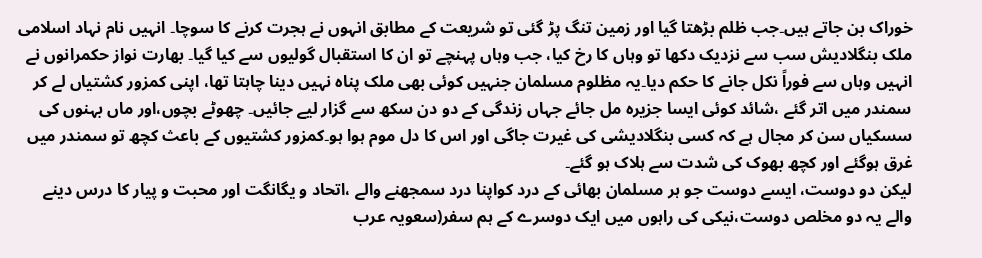خوراک بن جاتے ہیں۔جب ظلم بڑھتا گیا اور زمین تنگ پڑ گئی تو شریعت کے مطابق انہوں نے ہجرت کرنے کا سوچا۔ انہیں نام نہاد اسلامی ملک بنگلادیش سب سے نزدیک دکھا تو وہاں کا رخ کیا، جب وہاں پہنچے تو ان کا استقبال گولیوں سے کیا گیا۔ بھارت نواز حکمرانوں نے انہیں وہاں سے فوراً نکل جانے کا حکم دیا۔یہ مظلوم مسلمان جنہیں کوئی بھی ملک پناہ نہیں دینا چاہتا تھا، اپنی کمزور کشتیاں لے کر سمندر میں اتر گئے ،شائد کوئی ایسا جزیرہ مل جائے جہاں زندگی کے دو دن سکھ سے گزار لیے جائیں۔ چھوٹے بچوں،اور ماں بہنوں کی سسکیاں سن کر مجال ہے کہ کسی بنگلادیشی کی غیرت جاگی اور اس کا دل موم ہوا ہو۔کمزور کشتیوں کے باعث کچھ تو سمندر میں غرق ہوگئے اور کچھ بھوک کی شدت سے ہلاک ہو گئے۔
لیکن دو دوست، ایسے دوست جو ہر مسلمان بھائی کے درد کواپنا درد سمجھنے والے ،اتحاد و یگانگت اور محبت و پیار کا درس دینے والے یہ دو مخلص دوست،نیکی کی راہوں میں ایک دوسرے کے ہم سفر(سعویہ عرب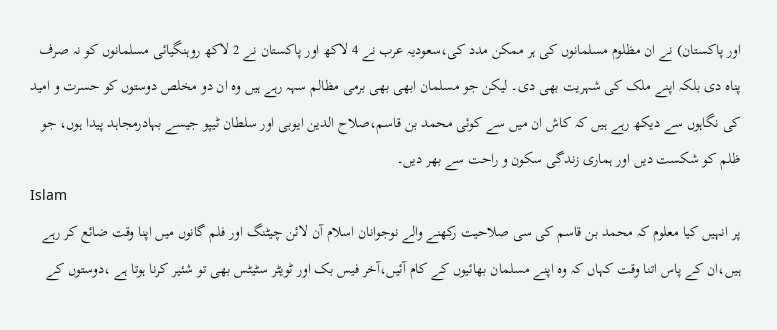اور پاکستان) نے ان مظلوم مسلمانوں کی ہر ممکن مدد کی،سعودیہ عرب نے 4 لاکھ اور پاکستان نے 2 لاکھ روہنگیائی مسلمانوں کو نہ صرف پناہ دی بلکہ اپنے ملک کی شہریت بھی دی۔ لیکن جو مسلمان ابھی بھی برمی مظالم سہہ رہے ہیں وہ ان دو مخلص دوستوں کو حسرت و امید کی نگاہوں سے دیکھ رہے ہیں کہ کاش ان میں سے کوئی محمد بن قاسم،صلاح الدین ایوبی اور سلطان ٹیپو جیسے بہادرمجاہد پیدا ہوں، جو ظلم کو شکست دیں اور ہماری زندگی سکون و راحت سے بھر دیں۔
Islam
پر انہیں کیا معلوم کہ محمد بن قاسم کی سی صلاحیت رکھنے والے نوجوانان اسلام آن لائن چیٹنگ اور فلم گانوں میں اپنا وقت ضائع کر رہے ہیں،ان کے پاس اتنا وقت کہاں کہ وہ اپنے مسلمان بھائیوں کے کام آئیں،آخر فیس بک اور ٹویٹر سٹیٹس بھی تو شئیر کرنا ہوتا ہے ،دوستوں کے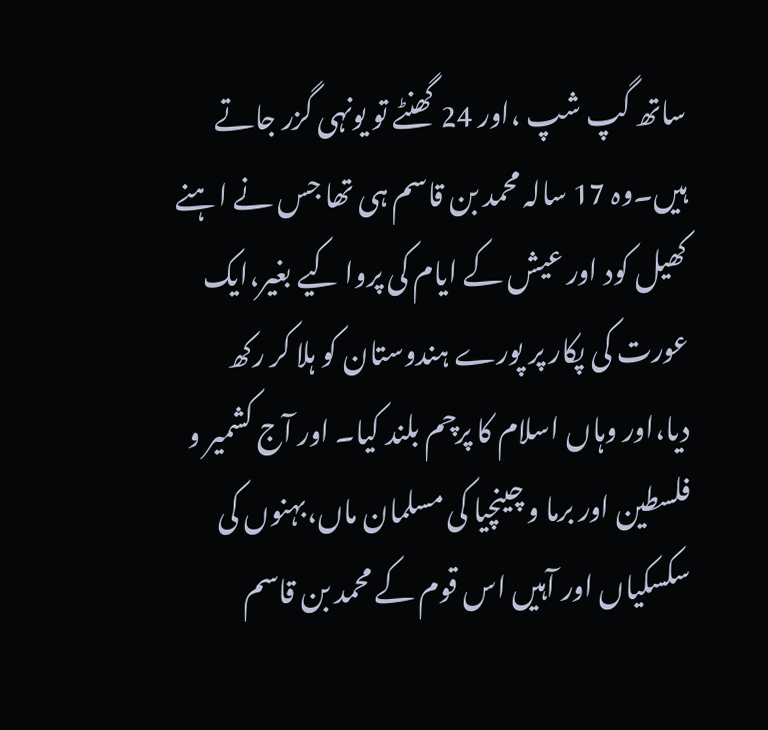ساتھ گپ شپ ،اور 24 گھنٹے تو یونہی گزر جاتے ہیں۔وہ 17 سالہ محمد بن قاسم ہی تھا جس نے اہنے کھیل کود اور عیش کے ایام کی پروا کیے بغیر،ایک عورت کی پکار پر پورے ہندوستان کو ہلا کر رکھ دیا،اور وہاں اسلام کا پرچم بلند کیا۔ اور آج کشمیر و فلسطین اور برما و چینچیا کی مسلمان ماں،بہنوں کی سکسکیاں اور آہیں اس قوم کے محمد بن قاسم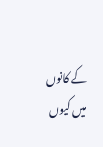کے کانوں میں کیوں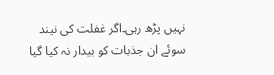نہیں پڑھ رہی۔اگر غفلت کی نیند سوئے ان جذبات کو بیدار نہ کیا گیا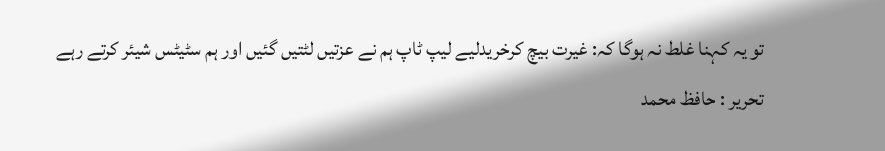تو یہ کہنا غلط نہ ہوگا کہ: غیرت بیچ کرخریدلیے لیپ ٹاپ ہم نے عزتیں لٹتیں گئیں اور ہم سٹیٹس شیئر کرتے رہے
تحریر : حافظ محمد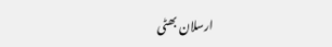ارسلان بھٹی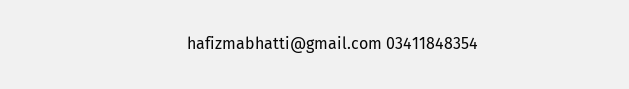hafizmabhatti@gmail.com 03411848354